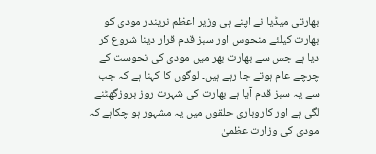بھارتی میڈیا نے اپنے ہی وزیر اعظم نریندر مودی کو بھارت کیلئے منحوس اور سبز قدم قرار دینا شروع کر دیا ہے جس سے بھارت بھر میں مودی کی نحوست کے چرچے عام ہوتے جا رہے ہیں۔ لوگوں کا کہنا ہے کہ جب سے یہ سبز قدم آیا ہے بھارت کی شہرت روز بروزگھٹنے لگی ہے اور کاروباری حلقوں میں یہ مشہور ہو چکاہے کہ مودی کی وزارت عظمیٰ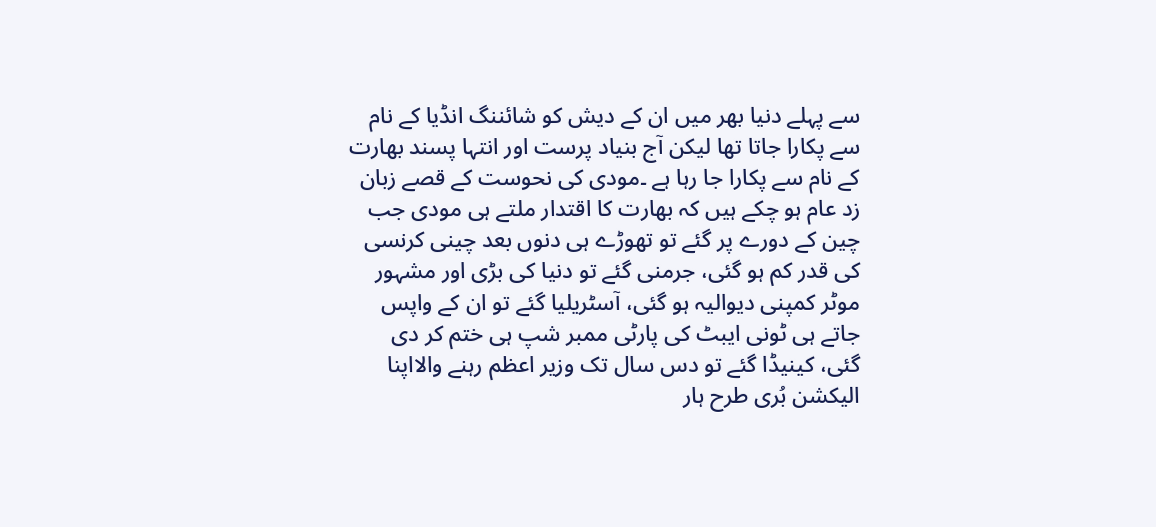سے پہلے دنیا بھر میں ان کے دیش کو شائننگ انڈیا کے نام سے پکارا جاتا تھا لیکن آج بنیاد پرست اور انتہا پسند بھارت کے نام سے پکارا جا رہا ہے ۔مودی کی نحوست کے قصے زبان زد عام ہو چکے ہیں کہ بھارت کا اقتدار ملتے ہی مودی جب چین کے دورے پر گئے تو تھوڑے ہی دنوں بعد چینی کرنسی کی قدر کم ہو گئی، جرمنی گئے تو دنیا کی بڑی اور مشہور موٹر کمپنی دیوالیہ ہو گئی، آسٹریلیا گئے تو ان کے واپس جاتے ہی ٹونی ایبٹ کی پارٹی ممبر شپ ہی ختم کر دی گئی، کینیڈا گئے تو دس سال تک وزیر اعظم رہنے والااپنا الیکشن بُری طرح ہار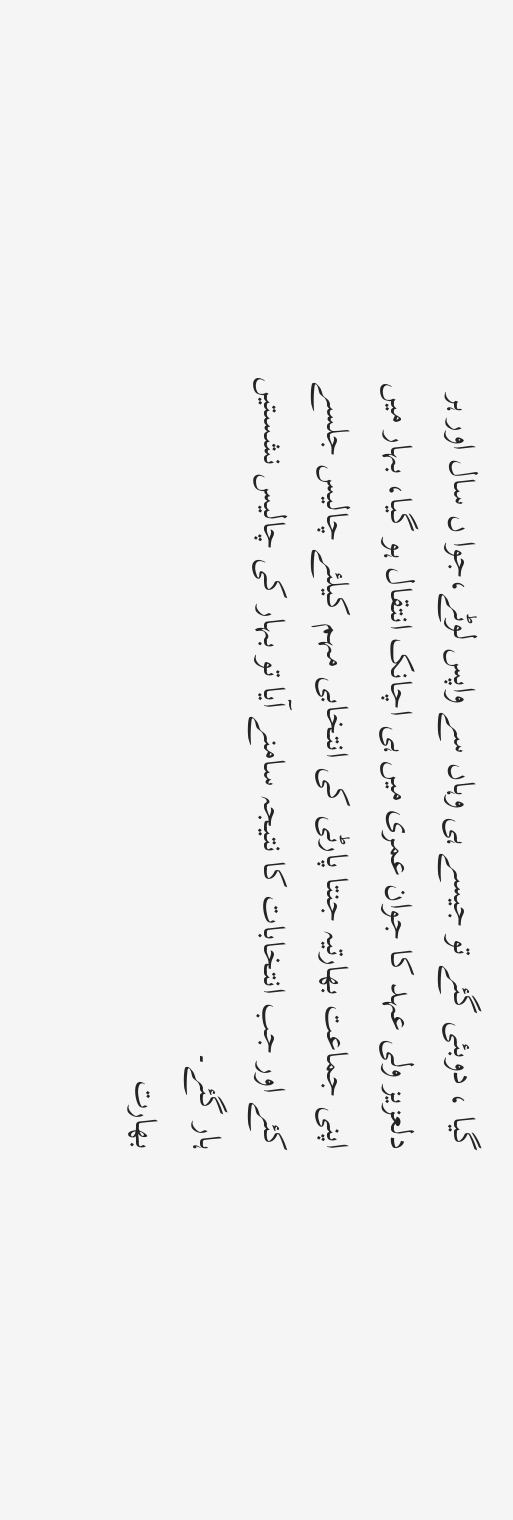گیا ، دوبئی گئے تو جیسے ہی وہاں سے واپس لوٹے،جوا ں سال اور ہر دلعزیز ولی عہد کا جوان عمری میں ہی اچانک انتقال ہو گیا، بہار میں اپنی جماعت بھارتیہ جنتا پارٹی کی انتخابی مہم کیلئے چالیس جلسے کئے اور جب انتخابات کا نتیجہ سامنے آیا تو بہار کی چالیس نشستیں ہار گئے۔
بھارت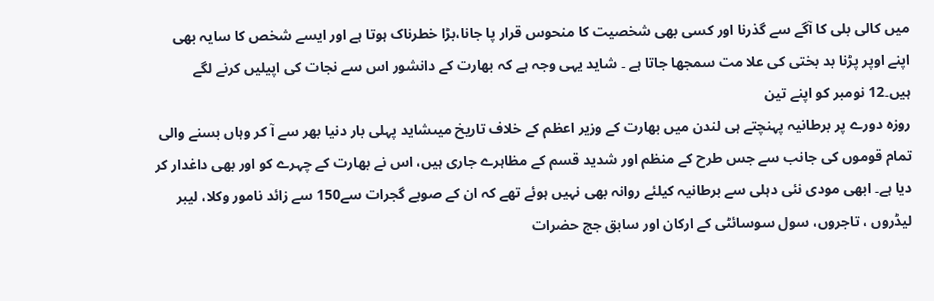میں کالی بلی کا آگے سے گذرنا اور کسی بھی شخصیت کا منحوس قرار پا جانا،بڑا خطرناک ہوتا ہے اور ایسے شخص کا سایہ بھی اپنے اوپر پڑنا بد بختی کی علا مت سمجھا جاتا ہے ۔ شاید یہی وجہ ہے کہ بھارت کے دانشور اس سے نجات کی اپیلیں کرنے لگے ہیں۔12 نومبر کو اپنے تین
روزہ دورے پر برطانیہ پہنچتے ہی لندن میں بھارت کے وزیر اعظم کے خلاف تاریخ میںشاید پہلی بار دنیا بھر سے آ کر وہاں بسنے والی تمام قوموں کی جانب سے جس طرح کے منظم اور شدید قسم کے مظاہرے جاری ہیں، اس نے بھارت کے چہرے کو اور بھی داغدار کر دیا ہے۔ ابھی مودی نئی دہلی سے برطانیہ کیلئے روانہ بھی نہیں ہوئے تھے کہ ان کے صوبے گجرات سے150 سے زائد نامور وکلا، لیبر لیڈروں ، تاجروں، سول سوسائٹی کے ارکان اور سابق جج حضرات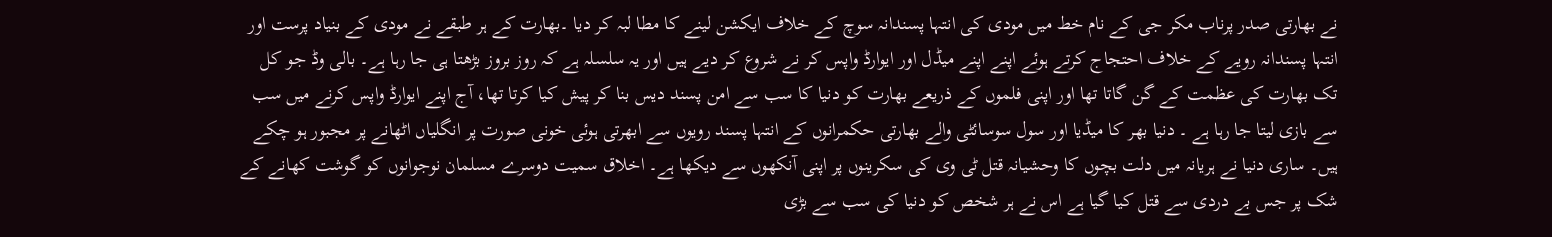نے بھارتی صدر پرناب مکر جی کے نام خط میں مودی کی انتہا پسندانہ سوچ کے خلاف ایکشن لینے کا مطا لبہ کر دیا ۔بھارت کے ہر طبقے نے مودی کے بنیاد پرست اور انتہا پسندانہ رویے کے خلاف احتجاج کرتے ہوئے اپنے اپنے میڈل اور ایوارڈ واپس کر نے شروع کر دیے ہیں اور یہ سلسلہ ہے کہ روز بروز بڑھتا ہی جا رہا ہے۔ بالی وڈ جو کل تک بھارت کی عظمت کے گن گاتا تھا اور اپنی فلموں کے ذریعے بھارت کو دنیا کا سب سے امن پسند دیس بنا کر پیش کیا کرتا تھا، آج اپنے ایوارڈ واپس کرنے میں سب سے بازی لیتا جا رہا ہے ۔ دنیا بھر کا میڈیا اور سول سوسائٹی والے بھارتی حکمرانوں کے انتہا پسند رویوں سے ابھرتی ہوئی خونی صورت پر انگلیاں اٹھانے پر مجبور ہو چکے ہیں۔ ساری دنیا نے ہریانہ میں دلت بچوں کا وحشیانہ قتل ٹی وی کی سکرینوں پر اپنی آنکھوں سے دیکھا ہے۔ اخلاق سمیت دوسرے مسلمان نوجوانوں کو گوشت کھانے کے شک پر جس بے دردی سے قتل کیا گیا ہے اس نے ہر شخص کو دنیا کی سب سے بڑی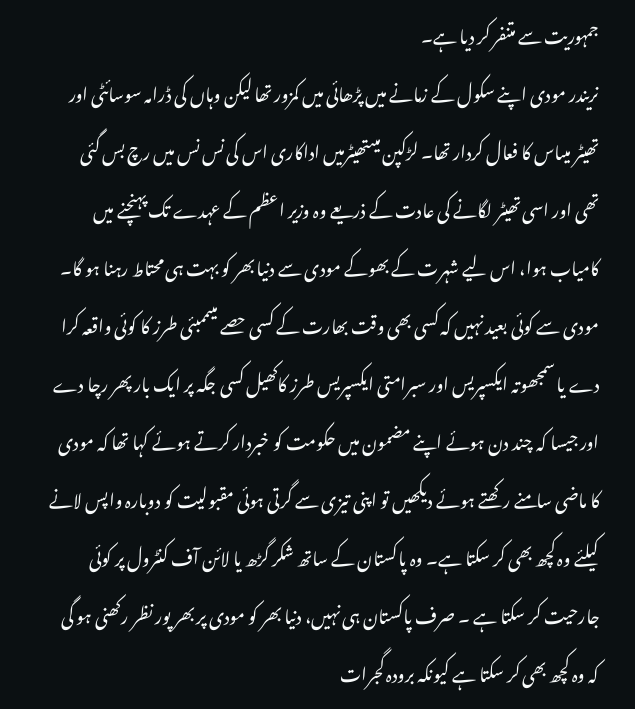جمہوریت سے متنفر کر دیا ہے۔
نریندر مودی اپنے سکول کے زمانے میں پڑھائی میں کمزور تھا لیکن وہاں کی ڈرامہ سوسائٹی اور تھیٹر میںاس کا فعال کردار تھا۔ لڑکپن میںتھیٹرمیں اداکاری اس کی نس نس میں رچ بس گئی تھی اور اسی تھیٹر لگانے کی عادت کے ذریعے وہ وزیر اعظم کے عہدے تک پہنچنے میں کامیاب ہوا، اس لیے شہرت کے بھوکے مودی سے دنیا بھر کو بہت ہی محتاط رہنا ہو گا۔ مودی سے کوئی بعید نہیں کہ کسی بھی وقت بھارت کے کسی حصے میںممبئی طرز کا کوئی واقعہ کرا دے یا سمجھوتہ ایکسپریس اور سبرامتی ایکسپریس طرز کاکھیل کسی جگہ پر ایک بار پھر رچا دے اور جیسا کہ چند دن ہوئے اپنے مضمون میں حکومت کو خبردار کرتے ہوئے کہا تھا کہ مودی کا ماضی سامنے رکھتے ہوئے دیکھیں تو اپنی تیزی سے گرتی ہوئی مقبولیت کو دوبارہ واپس لانے کیلئے وہ کچھ بھی کر سکتا ہے۔ وہ پاکستان کے ساتھ شکر گڑھ یا لائن آف کنٹرول پر کوئی جارحیت کر سکتا ہے ۔ صرف پاکستان ہی نہیں، دنیا بھر کو مودی پر بھر پور نظر رکھنی ہو گی کہ وہ کچھ بھی کر سکتا ہے کیونکہ برودہ گجرات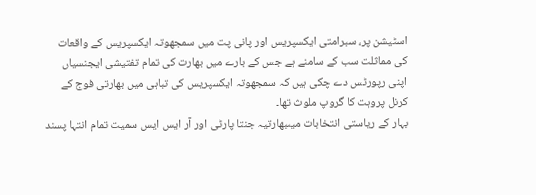اسٹیشن پر، سبرامتی ایکسپریس اور پانی پت میں سمجھوتہ ایکسپریس کے واقعات کی مماثلت سب کے سامنے ہے جس کے بارے میں بھارت کی تمام تفتیشی ایجنسیاں اپنی رپورٹس دے چکی ہیں کہ سمجھوتہ ایکسپریس کی تباہی میں بھارتی فوج کے کرنل پروہت کا گروپ ملوث تھا۔
بہار کے ریاستی انتخابات میںبھارتیہ جنتا پارٹی اور آر ایس ایس سمیت تمام انتہا پسند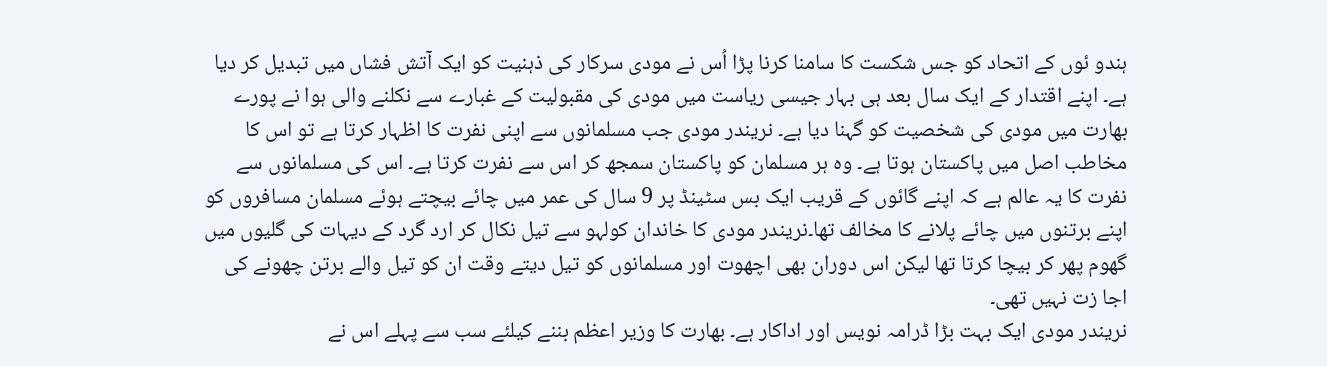ہندو ئوں کے اتحاد کو جس شکست کا سامنا کرنا پڑا اُس نے مودی سرکار کی ذہنیت کو ایک آتش فشاں میں تبدیل کر دیا ہے۔ اپنے اقتدار کے ایک سال بعد ہی بہار جیسی ریاست میں مودی کی مقبولیت کے غبارے سے نکلنے والی ہوا نے پورے بھارت میں مودی کی شخصیت کو گہنا دیا ہے۔ نریندر مودی جب مسلمانوں سے اپنی نفرت کا اظہار کرتا ہے تو اس کا مخاطب اصل میں پاکستان ہوتا ہے۔ وہ ہر مسلمان کو پاکستان سمجھ کر اس سے نفرت کرتا ہے۔ اس کی مسلمانوں سے نفرت کا یہ عالم ہے کہ اپنے گائوں کے قریب ایک بس سٹینڈ پر 9 سال کی عمر میں چائے بیچتے ہوئے مسلمان مسافروں کو اپنے برتنوں میں چائے پلانے کا مخالف تھا۔نریندر مودی کا خاندان کولہو سے تیل نکال کر ارد گرد کے دیہات کی گلیوں میں گھوم پھر کر بیچا کرتا تھا لیکن اس دوران بھی اچھوت اور مسلمانوں کو تیل دیتے وقت ان کو تیل والے برتن چھونے کی اجا زت نہیں تھی۔
نریندر مودی ایک بہت بڑا ڈرامہ نویس اور اداکار ہے۔ بھارت کا وزیر اعظم بننے کیلئے سب سے پہلے اس نے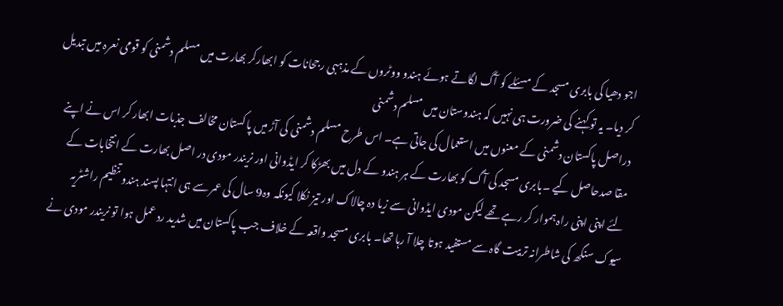اجو دھیا کی بابری مسجد کے مسئلے کو آگ لگاتے ہوئے ہندو ووٹروں کے مذہبی رجحانات کو ابھارکر بھارت میں مسلم دشمنی کو قومی نعرہ میں تبدیل کر دیا۔ یہ تو کہنے کی ضرورت ہی نہیں کہ ہندوستان میں مسلم دشمنی
دراصل پاکستان دشمنی کے معنوں میں استعمال کی جاتی ہے۔ اس طرح مسلم دشمنی کی آڑ میں پاکستان مخالف جذبات ابھار کر اس نے اپنے مقا صدحاصل کیے ۔بابری مسجد کی آگ کو بھارت کے ہر ہندو کے دل میں بھڑکا کر ایڈوانی اور نریندر مودی در اصل بھارت کے انتخابات کے لئے اپنی اپنی راہ ہموار کر رہے تھے لیکن مودی ایڈوانی سے زیا دہ چالاک اور تیز نکلا کیونکہ وہ9 سال کی عمر سے ہی انتہا پسند ہندو تنظیم راشٹریہ سیوک سنگھ کی شاطرانہ تربیت گاہ سے مستفید ہوتا چلا آ رہا تھا۔ بابری مسجد واقعہ کے خلاف جب پاکستان میں شدید رد عمل ہوا تو نریندر مودی نے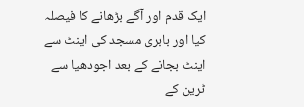ایک قدم اور آگے بڑھانے کا فیصلہ کیا اور بابری مسجد کی اینٹ سے اینٹ بجانے کے بعد اجودھیا سے ٹرین کے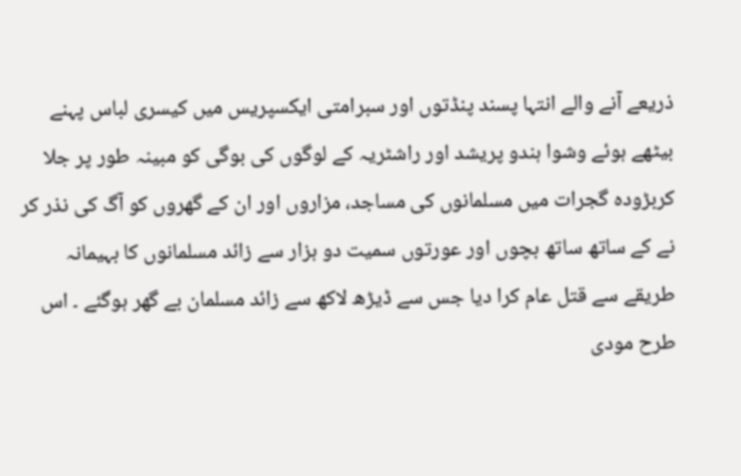ذریعے آنے والے انتہا پسند پنڈتوں اور سبرامتی ایکسپریس میں کیسری لباس پہنے بیٹھے ہوئے وشوا ہندو پریشد اور راشٹریہ کے لوگوں کی بوگی کو مبینہ طور پر جلا کربڑودہ گجرات میں مسلمانوں کی مساجد، مزاروں اور ان کے گھروں کو آگ کی نذر کر نے کے ساتھ ساتھ بچوں اور عورتوں سمیت دو ہزار سے زائد مسلمانوں کا بہیمانہ طریقے سے قتل عام کرا دیا جس سے ڈیڑھ لاکھ سے زائد مسلمان بے گھر ہوگئے ۔ اس طرح مودی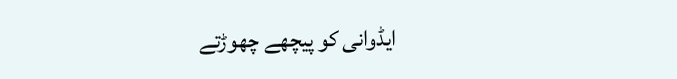ایڈوانی کو پیچھے چھوڑتے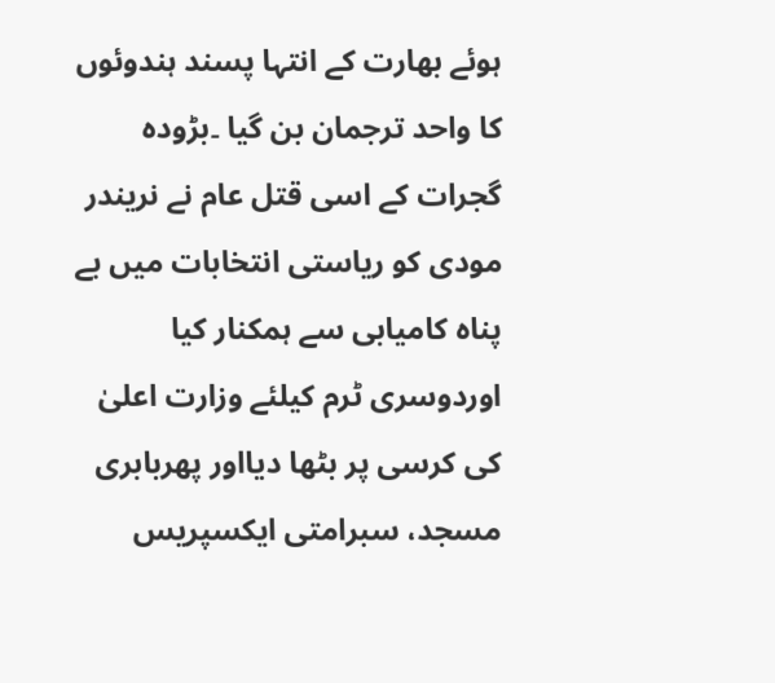ہوئے بھارت کے انتہا پسند ہندوئوں کا واحد ترجمان بن گیا ۔بڑودہ گجرات کے اسی قتل عام نے نریندر مودی کو ریاستی انتخابات میں بے پناہ کامیابی سے ہمکنار کیا اوردوسری ٹرم کیلئے وزارت اعلیٰ کی کرسی پر بٹھا دیااور پھربابری مسجد، سبرامتی ایکسپریس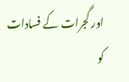اور گجرات کے فسادات کو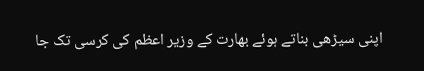اپنی سیڑھی بناتے ہوئے بھارت کے وزیر اعظم کی کرسی تک جا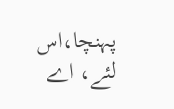پہنچا،اس لئے، اے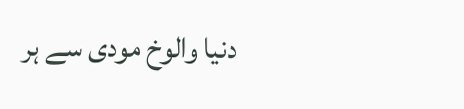دنیا والوخ مودی سے ہر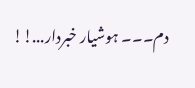دم۔۔۔ ہوشیار خبردار...!!